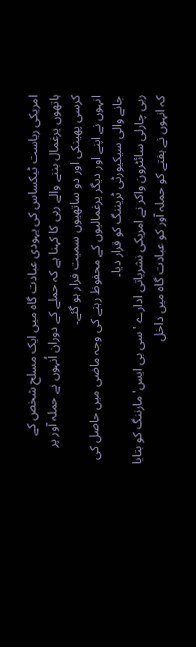امریکی ریاست ٹیکساس کی یہودی عبادت گاہ میں ایک مسلح شخص کے ہاتھوں یرغمال بننے والے ربی کا کہنا ہے کہ حملے کے دوران اُنہوں نے حملہ آور پر کرسی پھینکی اور دو ساتھیوں سمیت فرار ہو گئے۔
انہوں نے اپنے اور دیگر یرغمالیوں کے محفوظ رہنے کی وجہ ماضی میں حاصل کی جانے والی سیکیورٹی ٹریننگ کو قرار دیا۔
ربی چارلی سائٹرون واکر نے امریکی نشریاتی ادارے 'سی بی ایس' مارننگ کو بتایا کہ انہوں نے ہفتے کو حملہ آور کو عبادت گاہ میں داخل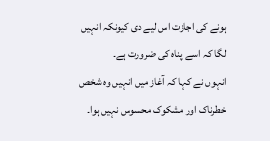ہونے کی اجازت اس لیے دی کیونکہ انہیں لگا کہ اسے پناہ کی ضرورت ہے۔
انہوں نے کہا کہ آغاز میں انہیں وہ شخص خطرناک اور مشکوک محسوس نہیں ہوا۔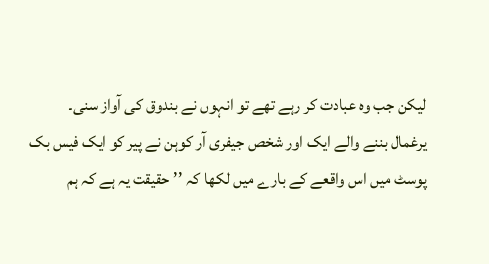لیکن جب وہ عبادت کر رہے تھے تو انہوں نے بندوق کی آواز سنی۔
یرغمال بننے والے ایک اور شخص جیفری آر کوہن نے پیر کو ایک فیس بک پوسٹ میں اس واقعے کے بارے میں لکھا کہ ’’حقیقت یہ ہے کہ ہم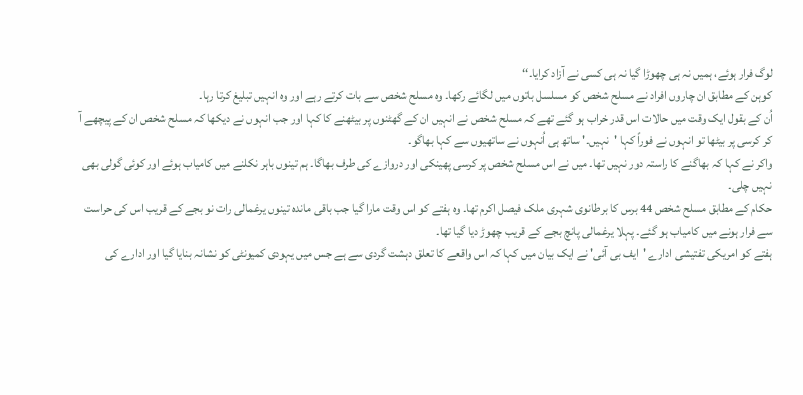لوگ فرار ہوئے، ہمیں نہ ہی چھوڑا گیا نہ ہی کسی نے آزاد کرایا۔‘‘
کوہن کے مطابق ان چاروں افراد نے مسلح شخص کو مسلسل باتوں میں لگائے رکھا۔ وہ مسلح شخص سے بات کرتے رہے اور وہ انہیں تبلیغ کرتا رہا۔
اُن کے بقول ایک وقت میں حالات اس قدر خراب ہو گئے تھے کہ مسلح شخص نے انہیں ان کے گھٹنوں پر بیٹھنے کا کہا اور جب انہوں نے دیکھا کہ مسلح شخص ان کے پیچھے آ کر کرسی پر بیٹھا تو انہوں نے فوراً کہا 'نہیں۔' ساتھ ہی اُنہوں نے ساتھیوں سے کہا بھاگو۔
واکر نے کہا کہ بھاگنے کا راستہ دور نہیں تھا۔ میں نے اس مسلح شخص پر کرسی پھینکی اور دروازے کی طرف بھاگا۔ ہم تینوں باہر نکلنے میں کامیاب ہوئے اور کوئی گولی بھی نہیں چلی۔
حکام کے مطابق مسلح شخص 44 برس کا برطانوی شہری ملک فیصل اکرم تھا۔ وہ ہفتے کو اس وقت مارا گیا جب باقی ماندہ تینوں یرغمالی رات نو بجے کے قریب اس کی حراست سے فرار ہونے میں کامیاب ہو گئے۔ پہلا یرغمالی پانچ بجے کے قریب چھوڑ دیا گیا تھا۔
ہفتے کو امریکی تفتیشی ادارے 'ایف بی آئی' نے ایک بیان میں کہا کہ اس واقعے کا تعلق دہشت گردی سے ہے جس میں یہودی کمیونٹی کو نشانہ بنایا گیا اور ادارے کی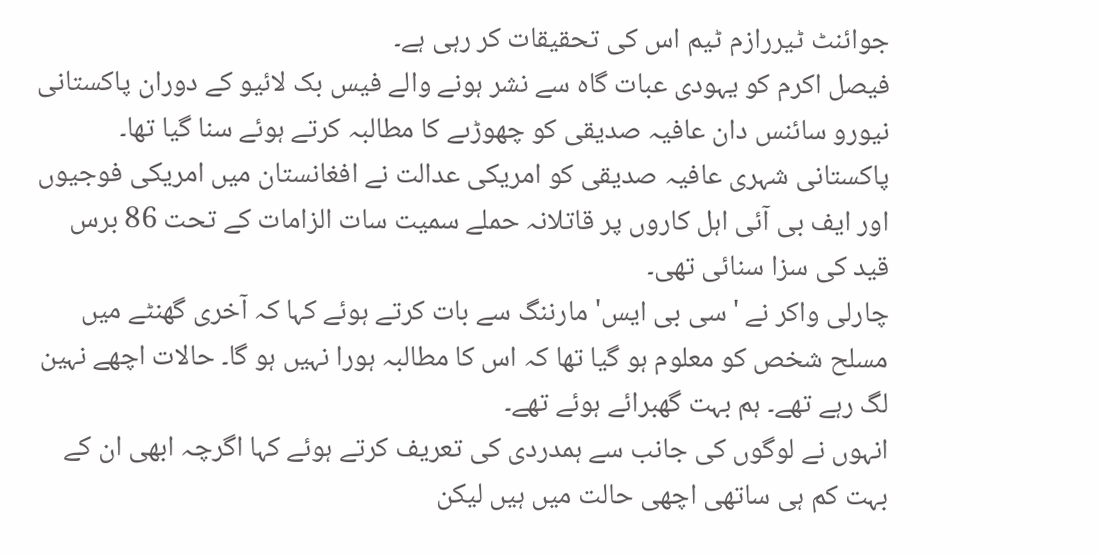جوائنٹ ٹیررازم ٹیم اس کی تحقیقات کر رہی ہے۔
فیصل اکرم کو یہودی عبات گاہ سے نشر ہونے والے فیس بک لائیو کے دوران پاکستانی نیورو سائنس دان عافیہ صدیقی کو چھوڑںے کا مطالبہ کرتے ہوئے سنا گیا تھا۔
پاکستانی شہری عافیہ صدیقی کو امریکی عدالت نے افغانستان میں امریکی فوجیوں اور ایف بی آئی اہل کاروں پر قاتلانہ حملے سمیت سات الزامات کے تحت 86 برس قید کی سزا سنائی تھی۔
چارلی واکر نے 'سی بی ایس' مارننگ سے بات کرتے ہوئے کہا کہ آخری گھنٹے میں مسلح شخص کو معلوم ہو گیا تھا کہ اس کا مطالبہ ہورا نہیں ہو گا۔ حالات اچھے نہین لگ رہے تھے۔ ہم بہت گھبرائے ہوئے تھے۔
انہوں نے لوگوں کی جانب سے ہمدردی کی تعریف کرتے ہوئے کہا اگرچہ ابھی ان کے بہت کم ہی ساتھی اچھی حالت میں ہیں لیکن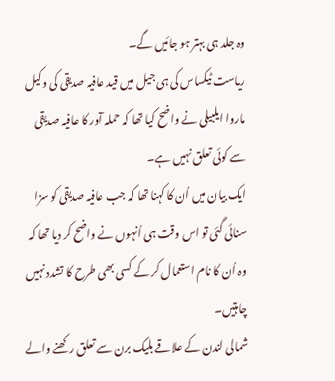وہ جلد ہی بہتر ہو جائیں گے۔
ریاست ٹیکساس کی ہی جیل میں قید عافیہ صدیقی کی وکیل ماروا ایلبیلی نے واضح کیا تھا کہ حملہ آور کا عافیہ صدیقی سے کوئی تعلق نہیں ہے۔
ایک بیان میں اُن کا کہنا تھا کہ جب عافیہ صدیقی کو سزا سنائی گئی تو اس وقت ہی اُنہوں نے واضح کر دیا تھا کہ وہ اُن کا نام استعمال کر کے کسی بھی طرح کا تشدد نہیں چاہتیں۔
شمالی لندن کے علاقے بلیک برن سے تعلق رکھنے والے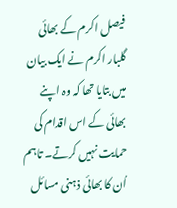فیصل اکرم کے بھائی گلبار اکرم نے ایک بیان میں بتایا تھا کہ وہ اپنے بھائی کے اس اقدام کی حمایت نہیں کرتے۔ تاہم اُن کا بھائی ذہنی مسائل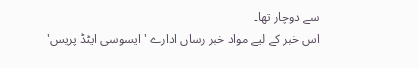سے دوچار تھا۔
اس خبر کے لیے مواد خبر رساں ادارے 'ایسوسی ایٹڈ پریس'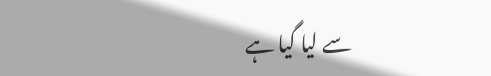سے لیا گیا ہے